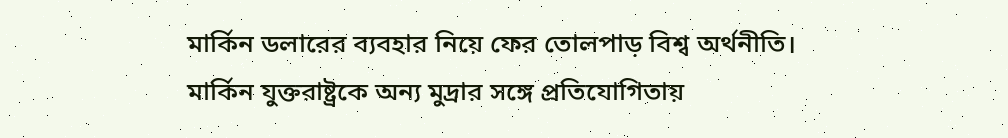মার্কিন ডলারের ব্যবহার নিয়ে ফের তোলপাড় বিশ্ব অর্থনীতি। মার্কিন যুক্তরাষ্ট্রকে অন্য মুদ্রার সঙ্গে প্রতিযোগিতায়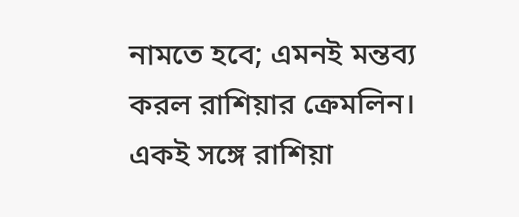নামতে হবে; এমনই মন্তব্য করল রাশিয়ার ক্রেমলিন। একই সঙ্গে রাশিয়া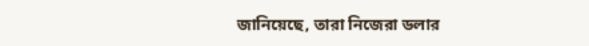জানিয়েছে, তারা নিজেরা ডলার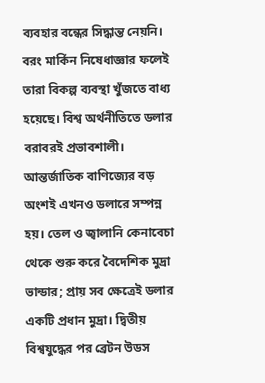ব্যবহার বন্ধের সিদ্ধান্ত নেয়নি। বরং মার্কিন নিষেধাজ্ঞার ফলেই তারা বিকল্প ব্যবস্থা খুঁজতে বাধ্য হয়েছে। বিশ্ব অর্থনীতিতে ডলার বরাবরই প্রভাবশালী। আন্তর্জাতিক বাণিজ্যের বড় অংশই এখনও ডলারে সম্পন্ন হয়। তেল ও জ্বালানি কেনাবেচা থেকে শুরু করে বৈদেশিক মুদ্রা ভান্ডার; প্রায় সব ক্ষেত্রেই ডলার একটি প্রধান মুদ্রা। দ্বিতীয় বিশ্বযুদ্ধের পর ব্রেটন উডস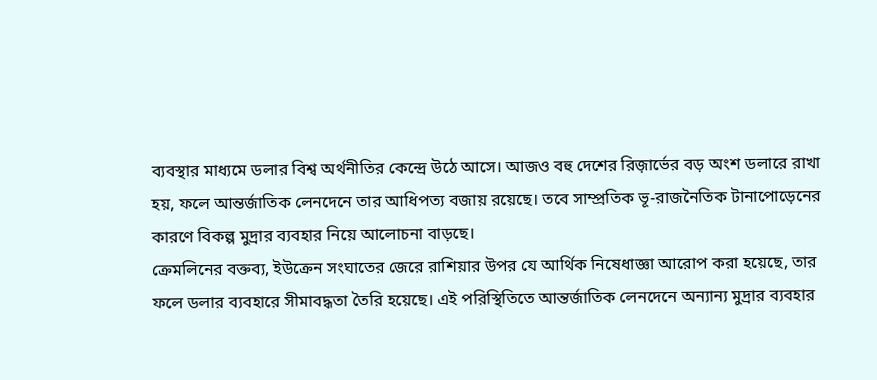ব্যবস্থার মাধ্যমে ডলার বিশ্ব অর্থনীতির কেন্দ্রে উঠে আসে। আজও বহু দেশের রিজ়ার্ভের বড় অংশ ডলারে রাখা হয়, ফলে আন্তর্জাতিক লেনদেনে তার আধিপত্য বজায় রয়েছে। তবে সাম্প্রতিক ভূ-রাজনৈতিক টানাপোড়েনের কারণে বিকল্প মুদ্রার ব্যবহার নিয়ে আলোচনা বাড়ছে।
ক্রেমলিনের বক্তব্য, ইউক্রেন সংঘাতের জেরে রাশিয়ার উপর যে আর্থিক নিষেধাজ্ঞা আরোপ করা হয়েছে, তার ফলে ডলার ব্যবহারে সীমাবদ্ধতা তৈরি হয়েছে। এই পরিস্থিতিতে আন্তর্জাতিক লেনদেনে অন্যান্য মুদ্রার ব্যবহার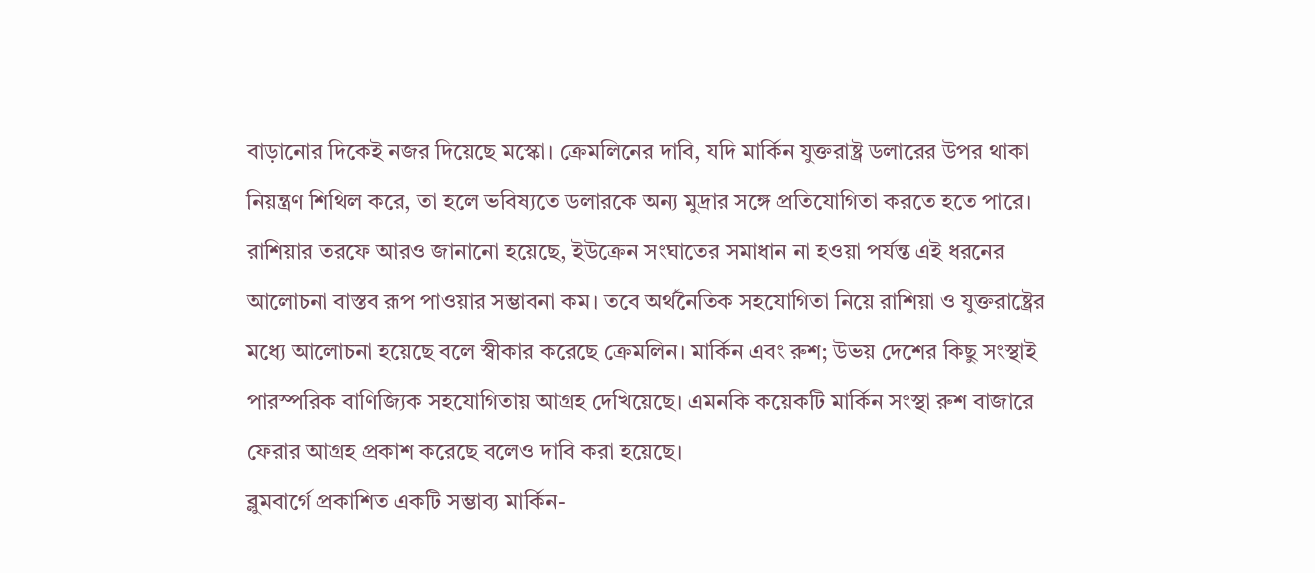বাড়ানোর দিকেই নজর দিয়েছে মস্কো। ক্রেমলিনের দাবি, যদি মার্কিন যুক্তরাষ্ট্র ডলারের উপর থাকা নিয়ন্ত্রণ শিথিল করে, তা হলে ভবিষ্যতে ডলারকে অন্য মুদ্রার সঙ্গে প্রতিযোগিতা করতে হতে পারে।
রাশিয়ার তরফে আরও জানানো হয়েছে, ইউক্রেন সংঘাতের সমাধান না হওয়া পর্যন্ত এই ধরনের আলোচনা বাস্তব রূপ পাওয়ার সম্ভাবনা কম। তবে অর্থনৈতিক সহযোগিতা নিয়ে রাশিয়া ও যুক্তরাষ্ট্রের মধ্যে আলোচনা হয়েছে বলে স্বীকার করেছে ক্রেমলিন। মার্কিন এবং রুশ; উভয় দেশের কিছু সংস্থাই পারস্পরিক বাণিজ্যিক সহযোগিতায় আগ্রহ দেখিয়েছে। এমনকি কয়েকটি মার্কিন সংস্থা রুশ বাজারে ফেরার আগ্রহ প্রকাশ করেছে বলেও দাবি করা হয়েছে।
ব্লুমবার্গে প্রকাশিত একটি সম্ভাব্য মার্কিন-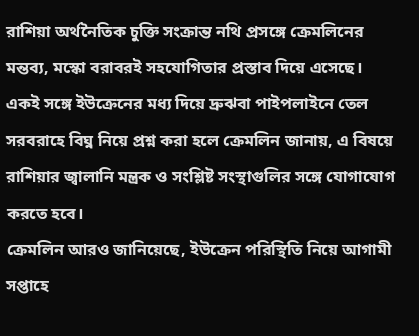রাশিয়া অর্থনৈতিক চুক্তি সংক্রান্ত নথি প্রসঙ্গে ক্রেমলিনের মন্তব্য, মস্কো বরাবরই সহযোগিতার প্রস্তাব দিয়ে এসেছে। একই সঙ্গে ইউক্রেনের মধ্য দিয়ে দ্রুঝবা পাইপলাইনে তেল সরবরাহে বিঘ্ন নিয়ে প্রশ্ন করা হলে ক্রেমলিন জানায়, এ বিষয়ে রাশিয়ার জ্বালানি মন্ত্রক ও সংশ্লিষ্ট সংস্থাগুলির সঙ্গে যোগাযোগ করতে হবে।
ক্রেমলিন আরও জানিয়েছে, ইউক্রেন পরিস্থিতি নিয়ে আগামী সপ্তাহে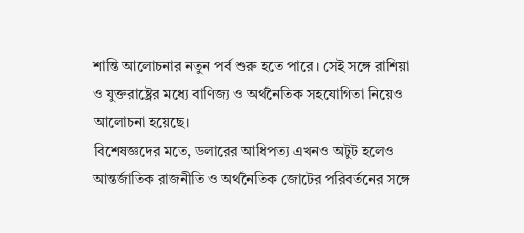শান্তি আলোচনার নতুন পর্ব শুরু হতে পারে। সেই সঙ্গে রাশিয়া ও যুক্তরাষ্ট্রের মধ্যে বাণিজ্য ও অর্থনৈতিক সহযোগিতা নিয়েও আলোচনা হয়েছে।
বিশেষজ্ঞদের মতে, ডলারের আধিপত্য এখনও অটুট হলেও আন্তর্জাতিক রাজনীতি ও অর্থনৈতিক জোটের পরিবর্তনের সঙ্গে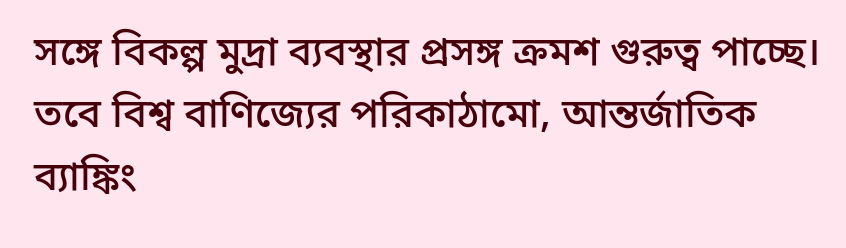সঙ্গে বিকল্প মুদ্রা ব্যবস্থার প্রসঙ্গ ক্রমশ গুরুত্ব পাচ্ছে। তবে বিশ্ব বাণিজ্যের পরিকাঠামো, আন্তর্জাতিক ব্যাঙ্কিং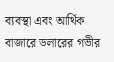ব্যবস্থা এবং আর্থিক বাজারে ডলারের গভীর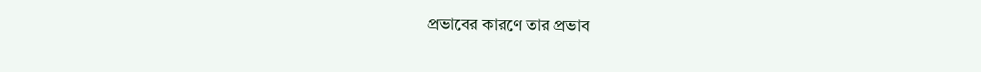প্রভাবের কারণে তার প্রভাব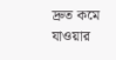দ্রুত কমে যাওয়ার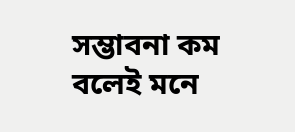সম্ভাবনা কম বলেই মনে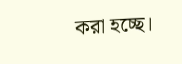করা হচ্ছে।